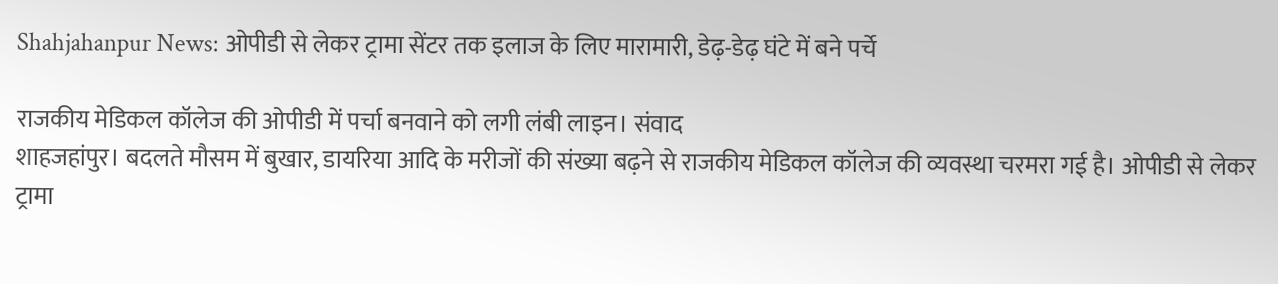Shahjahanpur News: ओपीडी से लेकर ट्रामा सेंटर तक इलाज के लिए मारामारी, डेढ़-डेढ़ घंटे में बने पर्चे

राजकीय मेडिकल कॉलेज की ओपीडी में पर्चा बनवाने को लगी लंबी लाइन। संवाद
शाहजहांपुर। बदलते मौसम में बुखार, डायरिया आदि के मरीजों की संख्या बढ़ने से राजकीय मेडिकल कॉलेज की व्यवस्था चरमरा गई है। ओपीडी से लेकर ट्रामा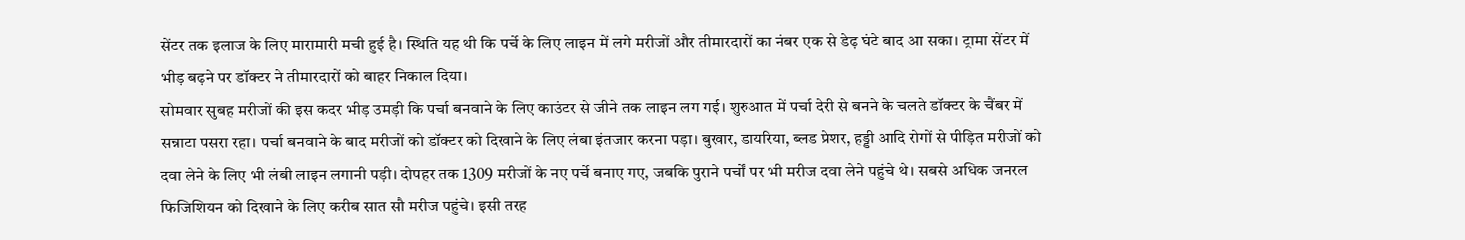सेंटर तक इलाज के लिए मारामारी मची हुई है। स्थिति यह थी कि पर्चे के लिए लाइन में लगे मरीजों और तीमारदारों का नंबर एक से डेढ़ घंटे बाद आ सका। ट्रामा सेंटर में भीड़ बढ़ने पर डॉक्टर ने तीमारदारों को बाहर निकाल दिया।
सोमवार सुबह मरीजों की इस कदर भीड़ उमड़ी कि पर्चा बनवाने के लिए काउंटर से जीने तक लाइन लग गई। शुरुआत में पर्चा देरी से बनने के चलते डॉक्टर के चैंबर में सन्नाटा पसरा रहा। पर्चा बनवाने के बाद मरीजों को डॉक्टर को दिखाने के लिए लंबा इंतजार करना पड़ा। बुखार, डायरिया, ब्लड प्रेशर, हड्डी आदि रोगों से पीड़ित मरीजों को दवा लेने के लिए भी लंबी लाइन लगानी पड़ी। दोपहर तक 1309 मरीजों के नए पर्चे बनाए गए, जबकि पुराने पर्चों पर भी मरीज दवा लेने पहुंचे थे। सबसे अधिक जनरल फिजिशियन को दिखाने के लिए करीब सात सौ मरीज पहुंचे। इसी तरह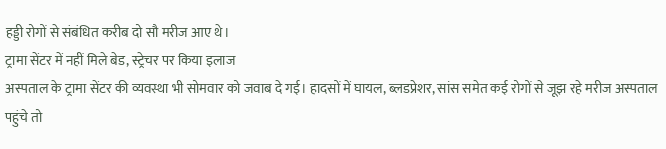हड्डी रोगों से संबंधित करीब दो सौ मरीज आए थे।
ट्रामा सेंटर में नहीं मिले बेड, स्ट्रेचर पर किया इलाज
अस्पताल के ट्रामा सेंटर की व्यवस्था भी सोमवार को जवाब दे गई। हादसों में घायल, ब्लडप्रेशर, सांस समेत कई रोगों से जूझ रहे मरीज अस्पताल पहुंचे तो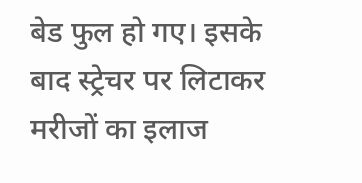बेड फुल हो गए। इसके बाद स्ट्रेचर पर लिटाकर मरीजों का इलाज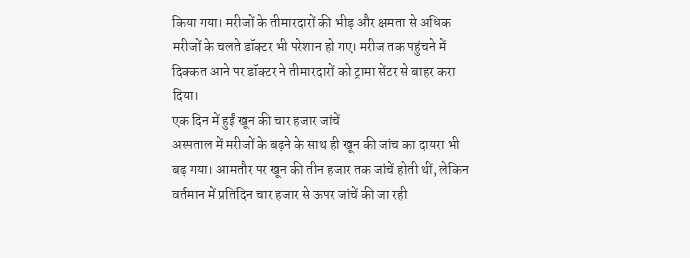किया गया। मरीजों के तीमारदारों की भीड़ और क्षमता से अधिक मरीजों के चलते डॉक्टर भी परेशान हो गए। मरीज तक पहुंचने में दिक्कत आने पर डॉक्टर ने तीमारदारों को ट्रामा सेंटर से बाहर करा दिया।
एक दिन में हुईं खून की चार हजार जांचें
अस्पताल में मरीजों के बढ़ने के साथ ही खून की जांच का दायरा भी बढ़ गया। आमतौर पर खून की तीन हजार तक जांचें होती थीं, लेकिन वर्तमान में प्रतिदिन चार हजार से ऊपर जांचें की जा रही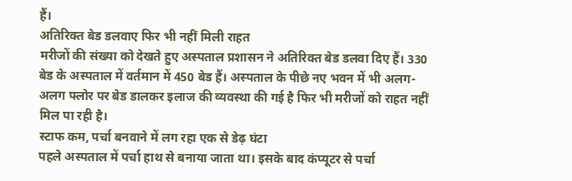हैं।
अतिरिक्त बेड डलवाए फिर भी नहीं मिली राहत
मरीजों की संख्या को देखते हुए अस्पताल प्रशासन ने अतिरिक्त बेड डलवा दिए हैं। 330 बेड के अस्पताल में वर्तमान में 450 बेड हैं। अस्पताल के पीछे नए भवन में भी अलग-अलग फ्लोर पर बेड डालकर इलाज की व्यवस्था की गई है फिर भी मरीजों को राहत नहीं मिल पा रही है।
स्टाफ कम, पर्चा बनवाने में लग रहा एक से डेढ़ घंटा
पहले अस्पताल में पर्चा हाथ से बनाया जाता था। इसके बाद कंप्यूटर से पर्चा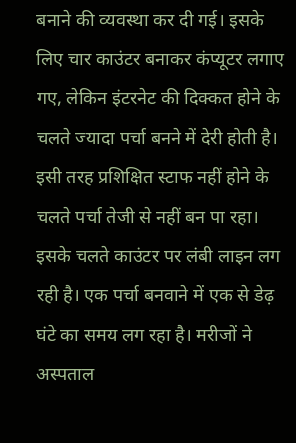बनाने की व्यवस्था कर दी गई। इसके लिए चार काउंटर बनाकर कंप्यूटर लगाए गए, लेकिन इंटरनेट की दिक्कत होने के चलते ज्यादा पर्चा बनने में देरी होती है। इसी तरह प्रशिक्षित स्टाफ नहीं होने के चलते पर्चा तेजी से नहीं बन पा रहा। इसके चलते काउंटर पर लंबी लाइन लग रही है। एक पर्चा बनवाने में एक से डेढ़ घंटे का समय लग रहा है। मरीजों ने अस्पताल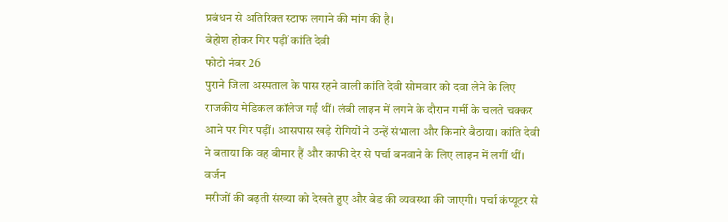प्रबंधन से अतिरिक्त स्टाफ लगाने की मांग की है।
बेहोश होकर गिर पड़ीं कांति देवी
फोटो नंबर 26
पुराने जिला अस्पताल के पास रहने वाली कांति देवी सोमवार को दवा लेने के लिए राजकीय मेडिकल कॉलेज गईं थीं। लंबी लाइन में लगने के दौरान गर्मी के चलते चक्कर आने पर गिर पड़ीं। आसपास खड़े रोगियों ने उन्हें संभाला और किनारे बैठाया। कांति देवी ने बताया कि वह बीमार हैं और काफी देर से पर्चा बनवाने के लिए लाइन में लगीं थीं।
वर्जन
मरीजों की बढ़ती संख्या को देखते हुए और बेड की व्यवस्था की जाएगी। पर्चा कंप्यूटर से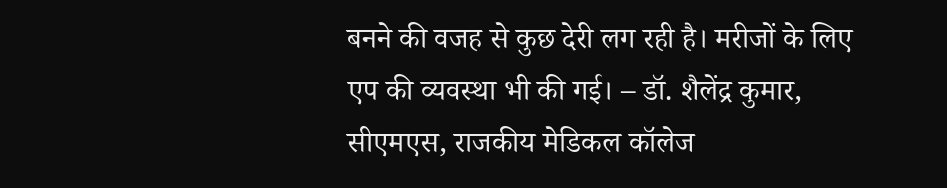बनने की वजह से कुछ देरी लग रही है। मरीजों के लिए एप की व्यवस्था भी की गई। – डॉ. शैलेंद्र कुमार, सीएमएस, राजकीय मेडिकल कॉलेज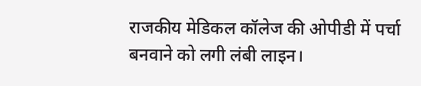राजकीय मेडिकल कॉलेज की ओपीडी में पर्चा बनवाने को लगी लंबी लाइन।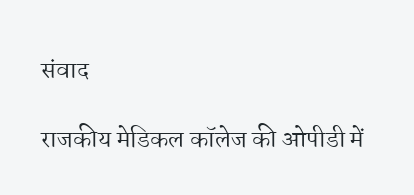संवाद

राजकीय मेडिकल कॉलेज की ओपीडी में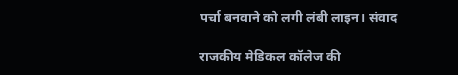पर्चा बनवाने को लगी लंबी लाइन। संवाद

राजकीय मेडिकल कॉलेज की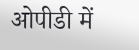ओपीडी में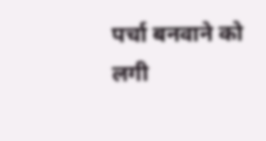पर्चा बनवाने को लगी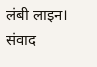लंबी लाइन। संवाद